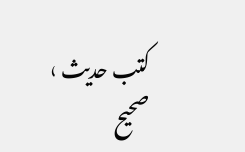کتب حدیث ›
صحیح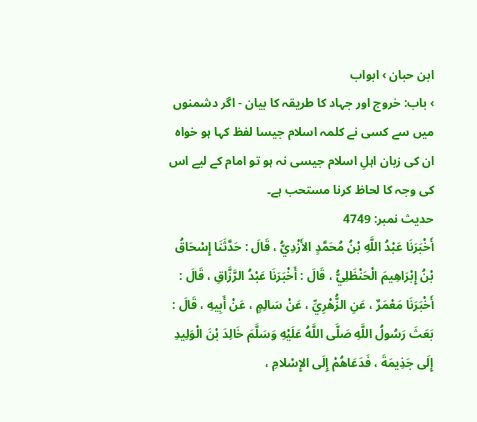ابن حبان › ابواب
› باب: خروج اور جہاد کا طریقہ کا بیان - اگر دشمنوں میں سے کسی نے کلمہ اسلام جیسا لفظ کہا ہو خواہ ان کی زبان اہلِ اسلام جیسی نہ ہو تو امام کے لیے اس کی وجہ کا لحاظ کرنا مستحب ہے۔
حدیث نمبر: 4749
أَخْبَرَنَا عَبْدُ اللَّهِ بْنُ مُحَمَّدٍ الأَزْدِيُّ ، قَالَ : حَدَّثَنَا إِسْحَاقُ بْنُ إِبْرَاهِيمَ الْحَنْظَلِيُّ ، قَالَ : أَخْبَرَنَا عَبْدُ الرَّزَّاقِ ، قَالَ : أَخْبَرَنَا مَعْمَرٌ ، عَنِ الزُّهْرِيِّ ، عَنْ سَالِمٍ ، عَنْ أَبِيهِ ، قَالَ : بَعَثَ رَسُولُ اللَّهِ صَلَّى اللَّهُ عَلَيْهِ وَسَلَّمَ خَالِدَ بْنَ الْوَلِيدِ إِلَى جَذِيمَةَ ، فَدَعَاهُمْ إِلَى الإِسْلامِ ،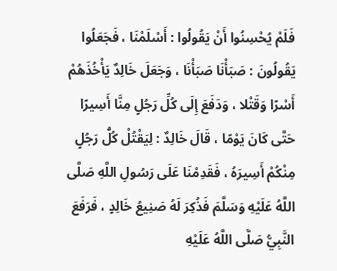فَلَمْ يُحْسِنُوا أَنْ يَقُولُوا : أَسْلَمْنَا ، فَجَعَلُوا يَقُولُونَ : صَبَأْنَا صَبَأْنَا ، وَجَعَلَ خَالِدٌ يَأْخُذَهُمْ أَسْرًا وَقَتْلا ، وَدَفَعَ إِلَى كُلِّ رَجُلٍ مِنَّا أَسِيرًا حَتَّى كَانَ يَوْمًا ، قَالَ خَالِدٌ : لِيَقْتُلْ كُلُّ رَجُلٍ مِنْكُمْ أَسِيرَهُ ، فَقَدِمْنَا عَلَى رَسُولِ اللَّهِ صَلَّى اللَّهُ عَلَيْهِ وَسَلَّمَ فَذُكِرَ لَهُ صَنِيعُ خَالِدٍ ، فَرَفَعَ النَّبِيُّ صَلَّى اللَّهُ عَلَيْهِ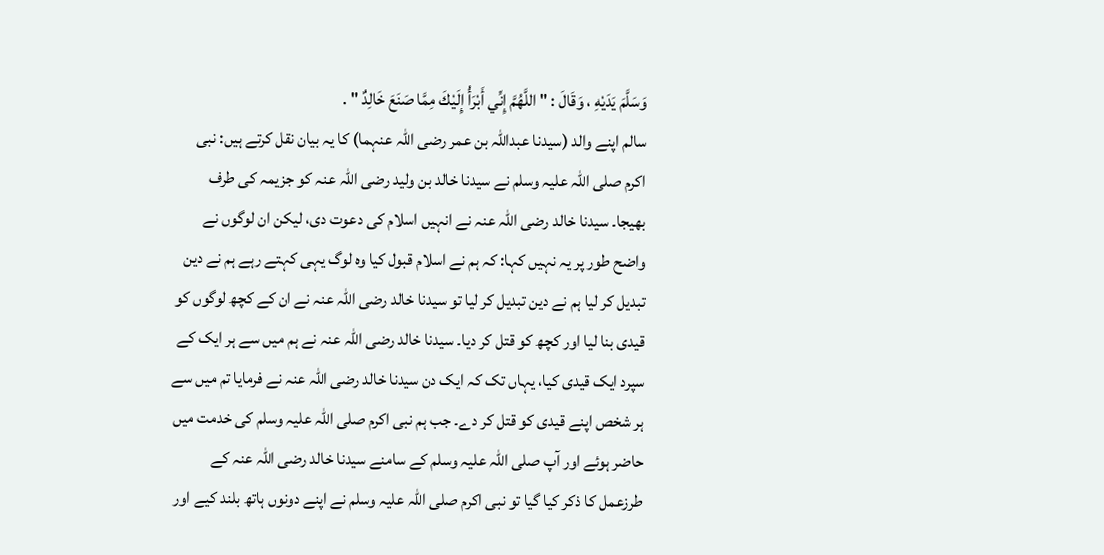وَسَلَّمَ يَدَيْهِ ، وَقَالَ : " اللَّهُمَّ إِنِّي أَبْرَأُ إِلَيْكَ مِمَّا صَنَعَ خَالِدٌ " .
سالم اپنے والد (سیدنا عبداللہ بن عمر رضی اللہ عنہما) کا یہ بیان نقل کرتے ہیں: نبی اکرم صلی اللہ علیہ وسلم نے سیدنا خالد بن ولید رضی اللہ عنہ کو جزیمہ کی طرف بھیجا۔ سیدنا خالد رضی اللہ عنہ نے انہیں اسلام کی دعوت دی، لیکن ان لوگوں نے واضح طور پر یہ نہیں کہا: کہ ہم نے اسلام قبول کیا وہ لوگ یہی کہتے رہے ہم نے دین تبدیل کر لیا ہم نے دین تبدیل کر لیا تو سیدنا خالد رضی اللہ عنہ نے ان کے کچھ لوگوں کو قیدی بنا لیا اور کچھ کو قتل کر دیا۔ سیدنا خالد رضی اللہ عنہ نے ہم میں سے ہر ایک کے سپرد ایک قیدی کیا، یہاں تک کہ ایک دن سیدنا خالد رضی اللہ عنہ نے فرمایا تم میں سے ہر شخص اپنے قیدی کو قتل کر دے۔ جب ہم نبی اکرم صلی اللہ علیہ وسلم کی خدمت میں حاضر ہوئے اور آپ صلی اللہ علیہ وسلم کے سامنے سیدنا خالد رضی اللہ عنہ کے طرزعمل کا ذکر کیا گیا تو نبی اکرم صلی اللہ علیہ وسلم نے اپنے دونوں ہاتھ بلند کیے اور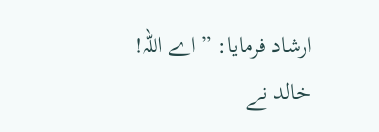ارشاد فرمایا: ” اے اللہ! خالد نے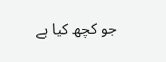جو کچھ کیا ہے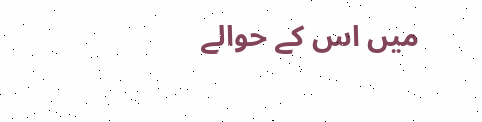میں اس کے حوالے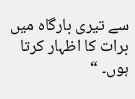سے تیری بارگاہ میں برات کا اظہار کرتا ہوں۔ “